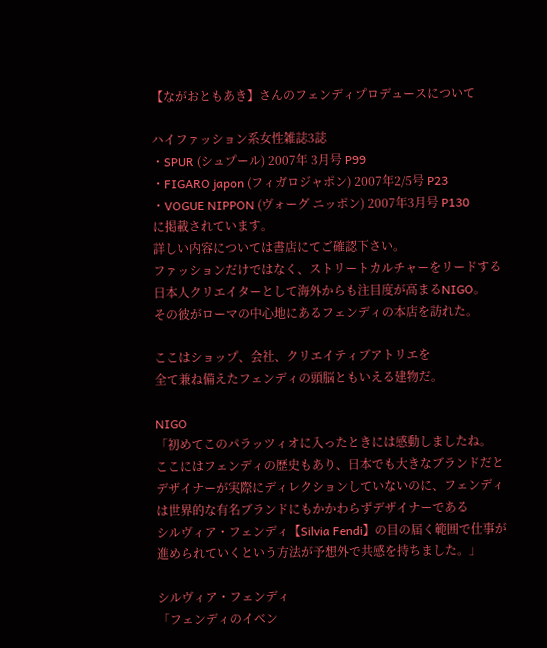【ながおともあき】さんのフェンディプロデュースについて

ハイファッション系女性雑誌3誌
・SPUR (シュプール) 2007年 3月号 P99
・FIGARO japon (フィガロジャポン) 2007年2/5号 P23
・VOGUE NIPPON (ヴォーグ ニッポン) 2007年3月号 P130
に掲載されています。
詳しい内容については書店にてご確認下さい。
ファッションだけではなく、ストリートカルチャーをリードする
日本人クリエイターとして海外からも注目度が高まるNIGO。
その彼がローマの中心地にあるフェンディの本店を訪れた。

ここはショップ、会社、クリエイティブアトリエを
全て兼ね備えたフェンディの頭脳ともいえる建物だ。

NIGO
「初めてこのパラッツィオに入ったときには感動しましたね。
ここにはフェンディの歴史もあり、日本でも大きなブランドだと
デザイナーが実際にディレクションしていないのに、フェンディ
は世界的な有名ブランドにもかかわらずデザイナーである
シルヴィア・フェンディ【Silvia Fendi】の目の届く範囲で仕事が
進められていくという方法が予想外で共感を持ちました。」

シルヴィア・フェンディ
「フェンディのイベン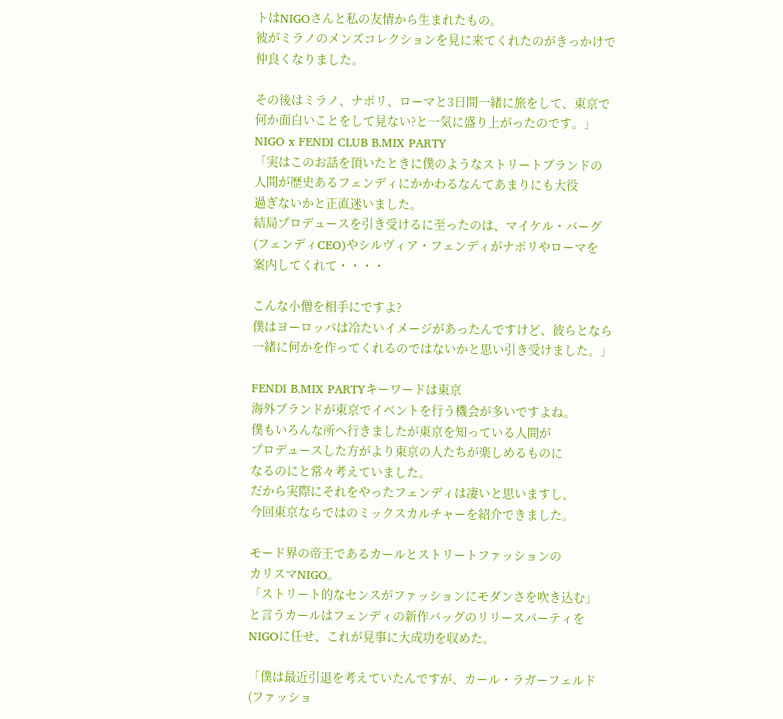トはNIGOさんと私の友情から生まれたもの。
彼がミラノのメンズコレクションを見に来てくれたのがきっかけで
仲良くなりました。

その後はミラノ、ナポリ、ローマと3日間一緒に旅をして、東京で
何か面白いことをして見ない?と一気に盛り上がったのです。」
NIGO x FENDI CLUB B.MIX PARTY
「実はこのお話を頂いたときに僕のようなストリートブランドの
人間が歴史あるフェンディにかかわるなんてあまりにも大役
過ぎないかと正直迷いました。
結局プロデュースを引き受けるに至ったのは、マイケル・バーグ
(フェンディCEO)やシルヴィア・フェンディがナポリやローマを
案内してくれて・・・・

こんな小僧を相手にですよ?
僕はヨーロッパは冷たいイメージがあったんですけど、彼らとなら
一緒に何かを作ってくれるのではないかと思い引き受けました。」

FENDI B.MIX PARTYキーワードは東京
海外ブランドが東京でイベントを行う機会が多いですよね。
僕もいろんな所へ行きましたが東京を知っている人間が
プロデュースした方がより東京の人たちが楽しめるものに
なるのにと常々考えていました。
だから実際にそれをやったフェンディは凄いと思いますし、
今回東京ならではのミックスカルチャーを紹介できました。

モード界の帝王であるカールとストリートファッションの
カリスマNIGO。
「ストリート的なセンスがファッションにモダンさを吹き込む」
と言うカールはフェンディの新作バッグのリリースパーティを
NIGOに任せ、これが見事に大成功を収めた。

「僕は最近引退を考えていたんですが、カール・ラガーフェルド
(ファッショ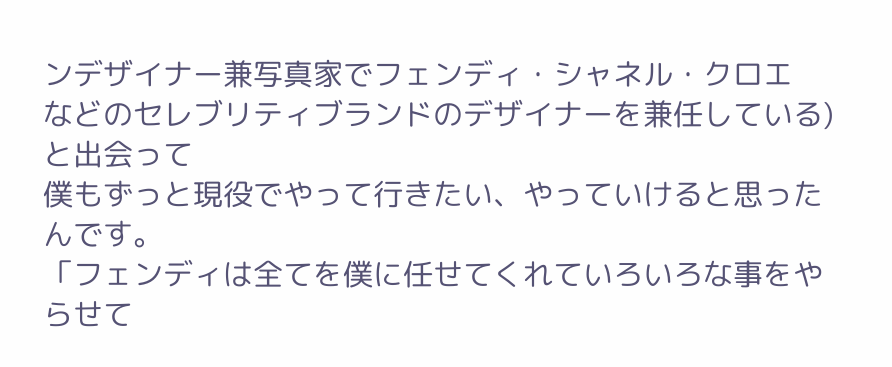ンデザイナー兼写真家でフェンディ・シャネル・クロエ
などのセレブリティブランドのデザイナーを兼任している)と出会って
僕もずっと現役でやって行きたい、やっていけると思ったんです。
「フェンディは全てを僕に任せてくれていろいろな事をやらせて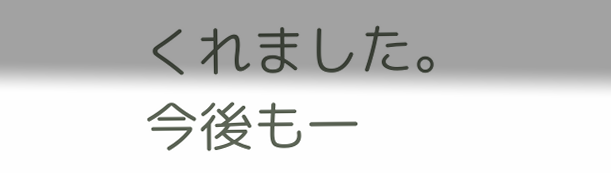くれました。今後も一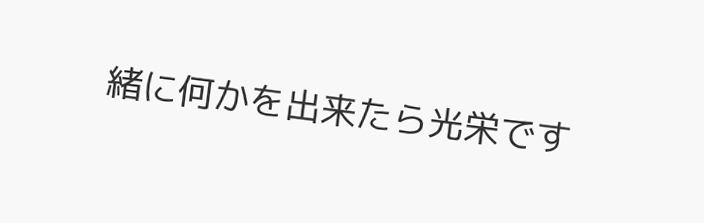緒に何かを出来たら光栄です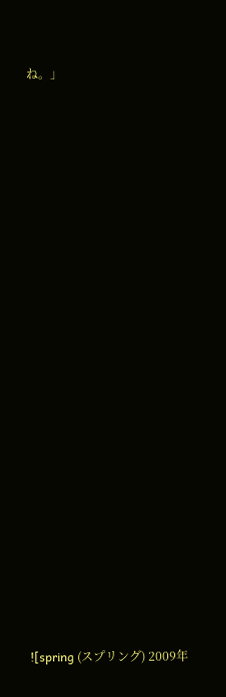ね。」




















![spring (スプリング) 2009年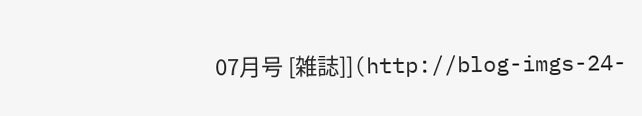07月号 [雑誌]](http://blog-imgs-24-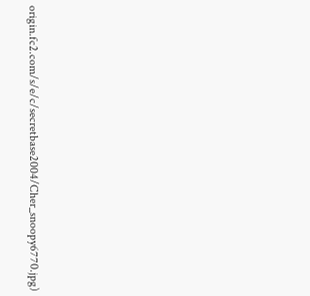origin.fc2.com/s/e/c/secretbase2004/Cher_snoopy6770.jpg)